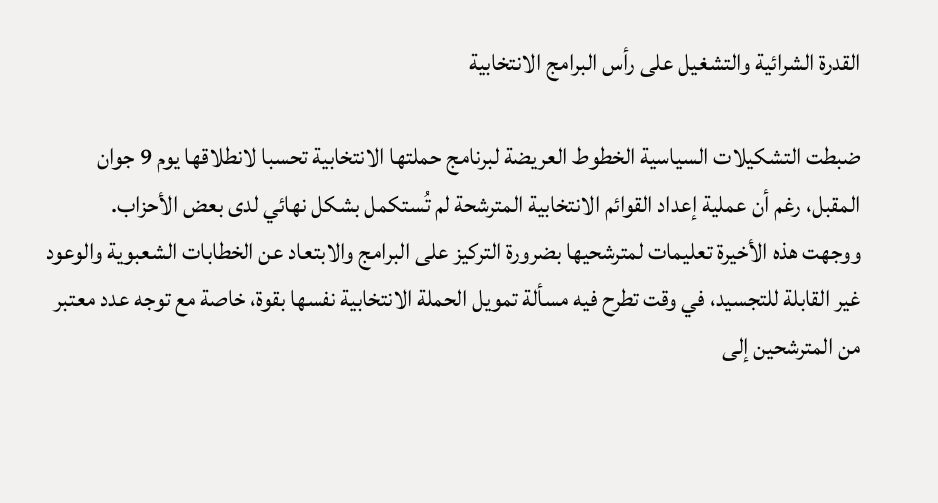القدرة الشرائية والتشغيل على رأس البرامج الانتخابية

ضبطت التشكيلات السياسية الخطوط العريضة لبرنامج حملتها الانتخابية تحسبا لانطلاقها يوم 9 جوان المقبل، رغم أن عملية إعداد القوائم الانتخابية المترشحة لم تُستكمل بشكل نهائي لدى بعض الأحزاب.
ووجهت هذه الأخيرة تعليمات لمترشحيها بضرورة التركيز على البرامج والابتعاد عن الخطابات الشعبوية والوعود غير القابلة للتجسيد، في وقت تطرح فيه مسألة تمويل الحملة الانتخابية نفسها بقوة، خاصة مع توجه عدد معتبر من المترشحين إلى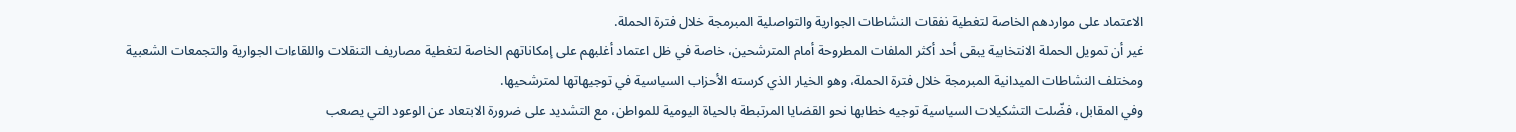الاعتماد على مواردهم الخاصة لتغطية نفقات النشاطات الجوارية والتواصلية المبرمجة خلال فترة الحملة.
غير أن تمويل الحملة الانتخابية يبقى أحد أكثر الملفات المطروحة أمام المترشحين، خاصة في ظل اعتماد أغلبهم على إمكاناتهم الخاصة لتغطية مصاريف التنقلات واللقاءات الجوارية والتجمعات الشعبية ومختلف النشاطات الميدانية المبرمجة خلال فترة الحملة، وهو الخيار الذي كرسته الأحزاب السياسية في توجيهاتها لمترشحيها.
وفي المقابل، فضّلت التشكيلات السياسية توجيه خطابها نحو القضايا المرتبطة بالحياة اليومية للمواطن، مع التشديد على ضرورة الابتعاد عن الوعود التي يصعب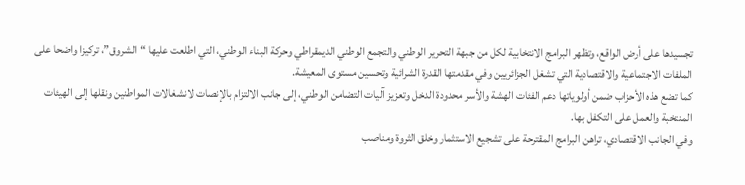تجسيدها على أرض الواقع، وتظهر البرامج الانتخابية لكل من جبهة التحرير الوطني والتجمع الوطني الديمقراطي وحركة البناء الوطني، التي اطلعت عليها “الشروق”، تركيزا واضحا على الملفات الاجتماعية والاقتصادية التي تشغل الجزائريين وفي مقدمتها القدرة الشرائية وتحسين مستوى المعيشة.
كما تضع هذه الأحزاب ضمن أولوياتها دعم الفئات الهشة والأسر محدودة الدخل وتعزيز آليات التضامن الوطني، إلى جانب الالتزام بالإنصات لانشغالات المواطنين ونقلها إلى الهيئات المنتخبة والعمل على التكفل بها.
وفي الجانب الاقتصادي، تراهن البرامج المقترحة على تشجيع الاستثمار وخلق الثروة ومناصب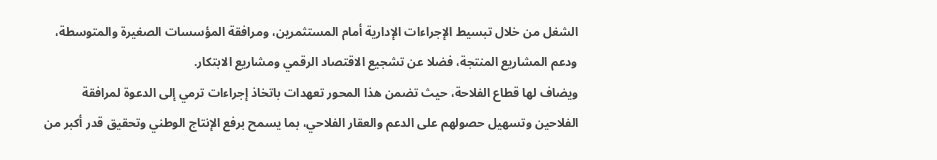الشغل من خلال تبسيط الإجراءات الإدارية أمام المستثمرين، ومرافقة المؤسسات الصغيرة والمتوسطة، ودعم المشاريع المنتجة، فضلا عن تشجيع الاقتصاد الرقمي ومشاريع الابتكار.
ويضاف لها قطاع الفلاحة، حيث تضمن هذا المحور تعهدات باتخاذ إجراءات ترمي إلى الدعوة لمرافقة الفلاحين وتسهيل حصولهم على الدعم والعقار الفلاحي، بما يسمح برفع الإنتاج الوطني وتحقيق قدر أكبر من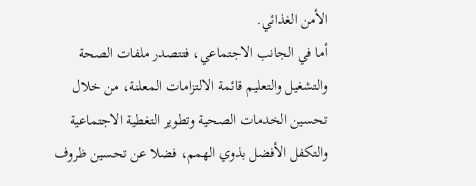الأمن الغذائي.
أما في الجانب الاجتماعي، فتتصدر ملفات الصحة والتشغيل والتعليم قائمة الالتزامات المعلنة، من خلال تحسين الخدمات الصحية وتطوير التغطية الاجتماعية والتكفل الأفضل بذوي الهمم، فضلا عن تحسين ظروف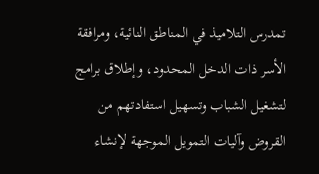تمدرس التلاميذ في المناطق النائية، ومرافقة الأسر ذات الدخل المحدود، وإطلاق برامج لتشغيل الشباب وتسهيل استفادتهم من القروض وآليات التمويل الموجهة لإنشاء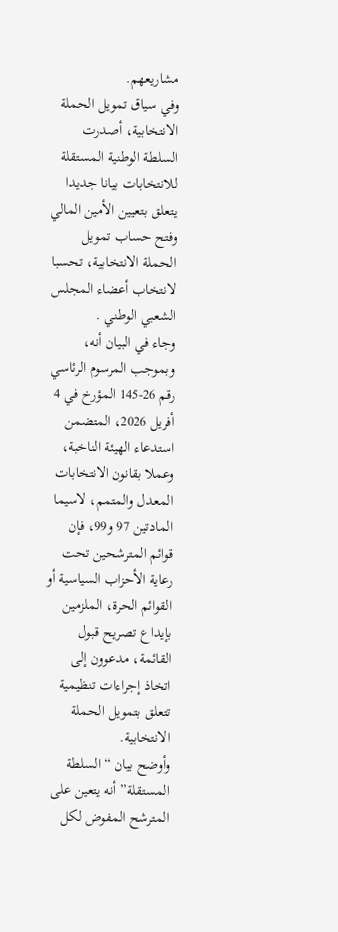مشاريعهم.
وفي سياق تمويل الحملة الانتخابية، أصدرت السلطة الوطنية المستقلة للانتخابات بيانا جديدا يتعلق بتعيين الأمين المالي وفتح حساب تمويل الحملة الانتخابية، تحسبا لانتخاب أعضاء المجلس الشعبي الوطني .
وجاء في البيان أنه، وبموجب المرسوم الرئاسي رقم 26-145 المؤرخ في 4 أفريل 2026، المتضمن استدعاء الهيئة الناخبة، وعملا بقانون الانتخابات المعدل والمتمم، لاسيما المادتين 97 و99، فإن قوائم المترشحين تحت رعاية الأحزاب السياسية أو القوائم الحرة، الملزمين بإيداع تصريح قبول القائمة، مدعوون إلى اتخاذ إجراءات تنظيمية تتعلق بتمويل الحملة الانتخابية.
وأوضح بيان “السلطة المستقلة” أنه يتعين على المترشح المفوض لكل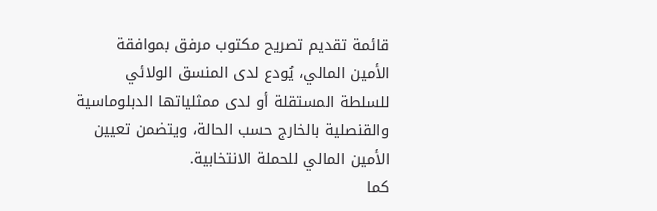قائمة تقديم تصريح مكتوب مرفق بموافقة الأمين المالي، يُودع لدى المنسق الولائي للسلطة المستقلة أو لدى ممثلياتها الدبلوماسية والقنصلية بالخارج حسب الحالة، ويتضمن تعيين الأمين المالي للحملة الانتخابية.
كما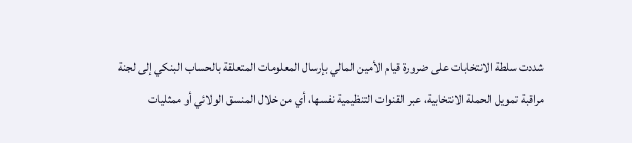شددت سلطة الانتخابات على ضرورة قيام الأمين المالي بإرسال المعلومات المتعلقة بالحساب البنكي إلى لجنة مراقبة تمويل الحملة الانتخابية، عبر القنوات التنظيمية نفسها، أي من خلال المنسق الولائي أو ممثليات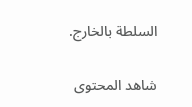السلطة بالخارج.

شاهد المحتوى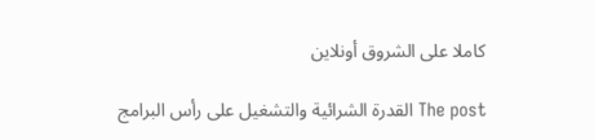كاملا على الشروق أونلاين

The post القدرة الشرائية والتشغيل على رأس البرامج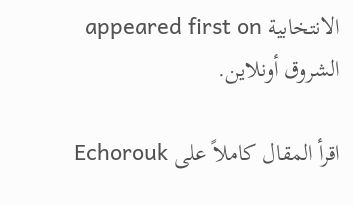الانتخابية appeared first on الشروق أونلاين.

اقرأ المقال كاملاً على Echorouk